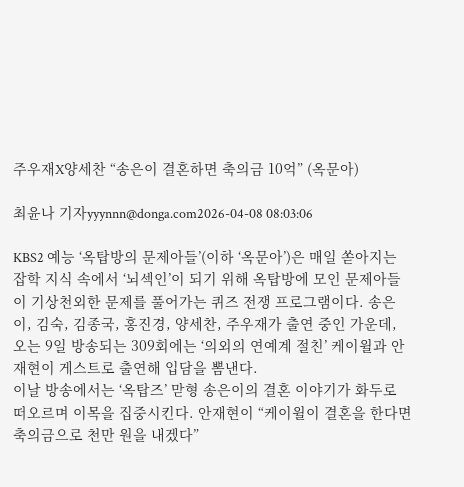주우재X양세찬 “송은이 결혼하면 축의금 10억” (옥문아)

최윤나 기자yyynnn@donga.com2026-04-08 08:03:06

KBS2 예능 ‘옥탑방의 문제아들’(이하 ‘옥문아’)은 매일 쏟아지는 잡학 지식 속에서 ‘뇌섹인’이 되기 위해 옥탑방에 모인 문제아들이 기상천외한 문제를 풀어가는 퀴즈 전쟁 프로그램이다. 송은이, 김숙, 김종국, 홍진경, 양세찬, 주우재가 출연 중인 가운데, 오는 9일 방송되는 309회에는 ‘의외의 연예계 절친’ 케이윌과 안재현이 게스트로 출연해 입담을 뽐낸다.
이날 방송에서는 ‘옥탑즈’ 맏형 송은이의 결혼 이야기가 화두로 떠오르며 이목을 집중시킨다. 안재현이 “케이윌이 결혼을 한다면 축의금으로 천만 원을 내겠다”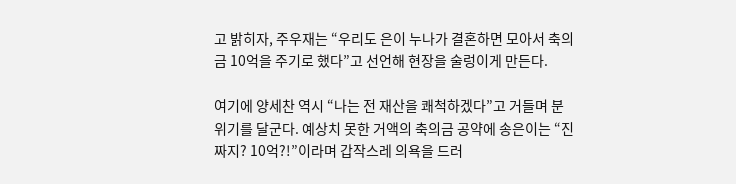고 밝히자, 주우재는 “우리도 은이 누나가 결혼하면 모아서 축의금 10억을 주기로 했다”고 선언해 현장을 술렁이게 만든다.

여기에 양세찬 역시 “나는 전 재산을 쾌척하겠다”고 거들며 분위기를 달군다. 예상치 못한 거액의 축의금 공약에 송은이는 “진짜지? 10억?!”이라며 갑작스레 의욕을 드러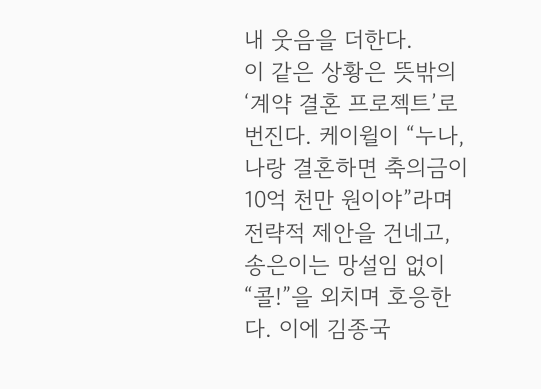내 웃음을 더한다.
이 같은 상황은 뜻밖의 ‘계약 결혼 프로젝트’로 번진다. 케이윌이 “누나, 나랑 결혼하면 축의금이 10억 천만 원이야”라며 전략적 제안을 건네고, 송은이는 망설임 없이 “콜!”을 외치며 호응한다. 이에 김종국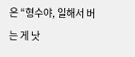은 “형수야, 일해서 버는 게 낫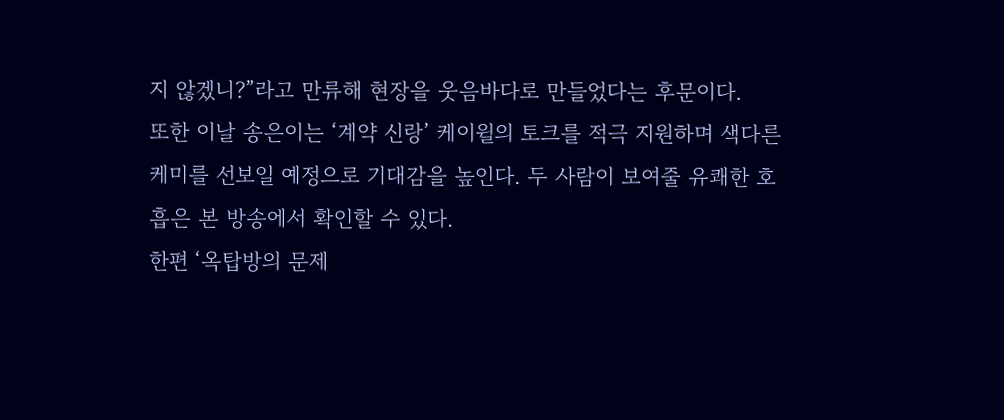지 않겠니?”라고 만류해 현장을 웃음바다로 만들었다는 후문이다.
또한 이날 송은이는 ‘계약 신랑’ 케이윌의 토크를 적극 지원하며 색다른 케미를 선보일 예정으로 기대감을 높인다. 두 사람이 보여줄 유쾌한 호흡은 본 방송에서 확인할 수 있다.
한편 ‘옥탑방의 문제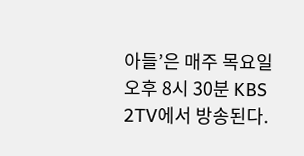아들’은 매주 목요일 오후 8시 30분 KBS 2TV에서 방송된다.